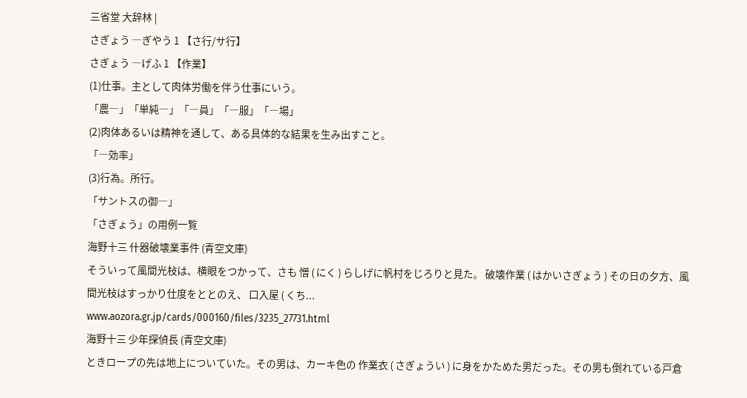三省堂 大辞林 |
さぎょう ―ぎやう 1 【さ行/サ行】
さぎょう ―げふ 1 【作業】
(1)仕事。主として肉体労働を伴う仕事にいう。
「農―」「単純―」「―員」「―服」「―場」
(2)肉体あるいは精神を通して、ある具体的な結果を生み出すこと。
「―効率」
(3)行為。所行。
「サントスの御―」
「さぎょう」の用例一覧
海野十三 什器破壊業事件 (青空文庫)
そういって風間光枝は、横眼をつかって、さも 憎 ( にく ) らしげに帆村をじろりと見た。 破壊作業 ( はかいさぎょう ) その日の夕方、風間光枝はすっかり仕度をととのえ、 口入屋 ( くち...
www.aozora.gr.jp/cards/000160/files/3235_27731.html
海野十三 少年探偵長 (青空文庫)
ときロープの先は地上についていた。その男は、カーキ色の 作業衣 ( さぎょうい ) に身をかためた男だった。その男も倒れている戸倉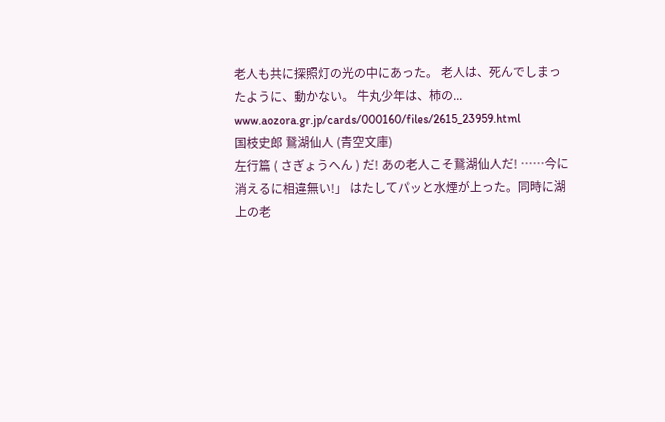老人も共に探照灯の光の中にあった。 老人は、死んでしまったように、動かない。 牛丸少年は、柿の...
www.aozora.gr.jp/cards/000160/files/2615_23959.html
国枝史郎 鵞湖仙人 (青空文庫)
左行篇 ( さぎょうへん ) だ! あの老人こそ鵞湖仙人だ! ……今に消えるに相違無い!」 はたしてパッと水煙が上った。同時に湖上の老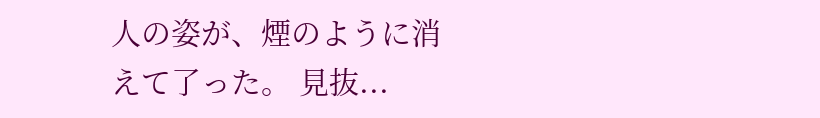人の姿が、煙のように消えて了った。 見抜...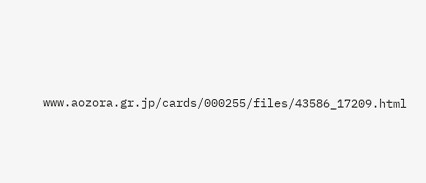www.aozora.gr.jp/cards/000255/files/43586_17209.html